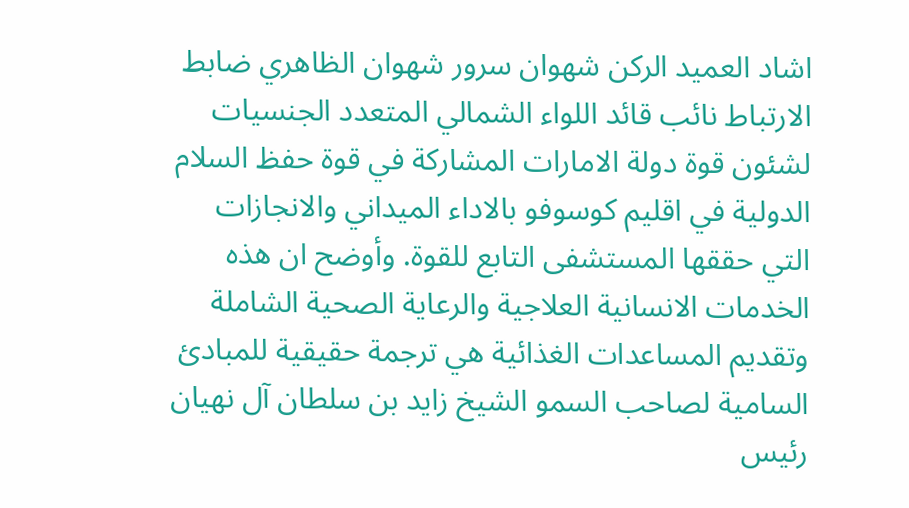اشاد العميد الركن شهوان سرور شهوان الظاهري ضابط الارتباط نائب قائد اللواء الشمالي المتعدد الجنسيات لشئون قوة دولة الامارات المشاركة في قوة حفظ السلام الدولية في اقليم كوسوفو بالاداء الميداني والانجازات التي حققها المستشفى التابع للقوة. وأوضح ان هذه الخدمات الانسانية العلاجية والرعاية الصحية الشاملة وتقديم المساعدات الغذائية هي ترجمة حقيقية للمبادئ السامية لصاحب السمو الشيخ زايد بن سلطان آل نهيان رئيس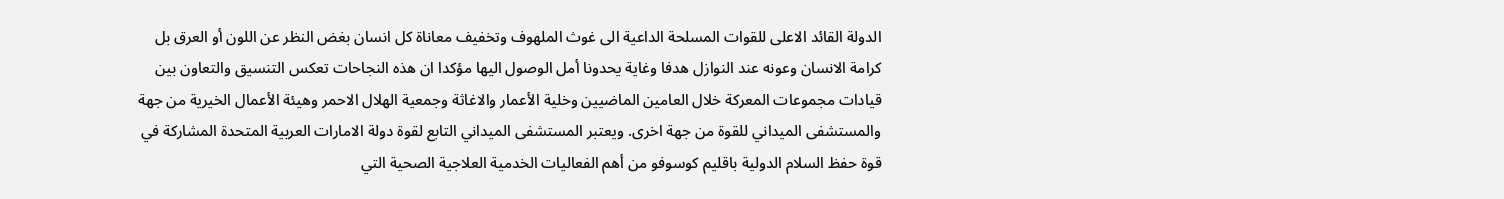الدولة القائد الاعلى للقوات المسلحة الداعية الى غوث الملهوف وتخفيف معاناة كل انسان بغض النظر عن اللون أو العرق بل كرامة الانسان وعونه عند النوازل هدفا وغاية يحدونا أمل الوصول اليها مؤكدا ان هذه النجاحات تعكس التنسيق والتعاون بين قيادات مجموعات المعركة خلال العامين الماضيين وخلية الأعمار والاغاثة وجمعية الهلال الاحمر وهيئة الأعمال الخيرية من جهة والمستشفى الميداني للقوة من جهة اخرى. ويعتبر المستشفى الميداني التابع لقوة دولة الامارات العربية المتحدة المشاركة في قوة حفظ السلام الدولية باقليم كوسوفو من أهم الفعاليات الخدمية العلاجية الصحية التي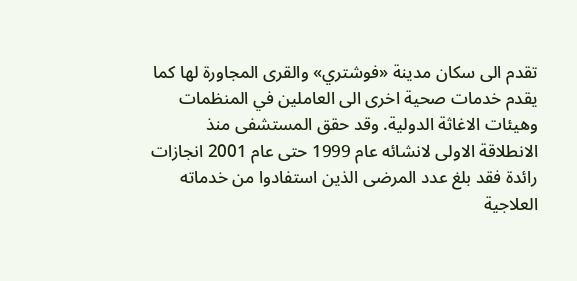تقدم الى سكان مدينة «فوشتري» والقرى المجاورة لها كما يقدم خدمات صحية اخرى الى العاملين في المنظمات وهيئات الاغاثة الدولية. وقد حقق المستشفى منذ الانطلاقة الاولى لانشائه عام 1999 حتى عام 2001 انجازات رائدة فقد بلغ عدد المرضى الذين استفادوا من خدماته العلاجية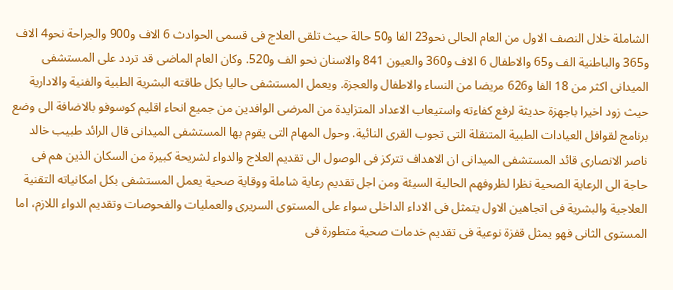الشاملة خلال النصف الاول من العام الحالى نحو23 الفا و50 حالة حيث تلقى العلاج فى قسمى الحوادث 6 الاف و900 والجراحة نحو4 الاف و365 والباطنية الف و65 والاطفال 6 الاف و360 والعيون 841 والاسنان نحو الف و520. وكان العام الماضى قد تردد على المستشفى الميدانى اكثر من 18 الفا و626 مريضا من النساء والاطفال والعجزة. ويعمل المستشفى حاليا بكل طاقته البشرية الطبية والفنية والادارية حيث زود اخيرا باجهزة حديثة لرفع كفاءته واستيعاب الاعداد المتزايدة من المرضى الوافدين من جميع انحاء اقليم كوسوفو بالاضافة الى وضع برنامج لقوافل العيادات الطبية المتنقلة التى تجوب القرى النائية. وحول المهام التى يقوم بها المستشفى الميدانى قال الرائد طبيب خالد ناصر الانصارى قائد المستشفى الميدانى ان الاهداف تتركز فى الوصول الى تقديم العلاج والدواء لشريحة كبيرة من السكان الذين هم فى حاجة الى الرعاية الصحية نظرا لظروفهم الحالية السيئة ومن اجل تقديم رعاية شاملة ووقاية صحية يعمل المستشفى بكل امكانياته التقنية العلاجية والبشرية فى اتجاهين الاول يتمثل فى الاداء الداخلى سواء على المستوى السريرى والعمليات والفحوصات وتقديم الدواء اللازم، اما المستوى الثانى فهو يمثل قفزة نوعية فى تقديم خدمات صحية متطورة فى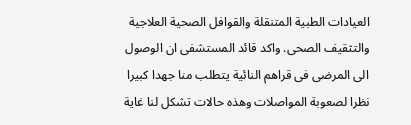العيادات الطبية المتنقلة والقوافل الصحية العلاجية والتثقيف الصحى. واكد قائد المستشفى ان الوصول الى المرضى فى قراهم النائية يتطلب منا جهدا كبيرا نظرا لصعوبة المواصلات وهذه حالات تشكل لنا غاية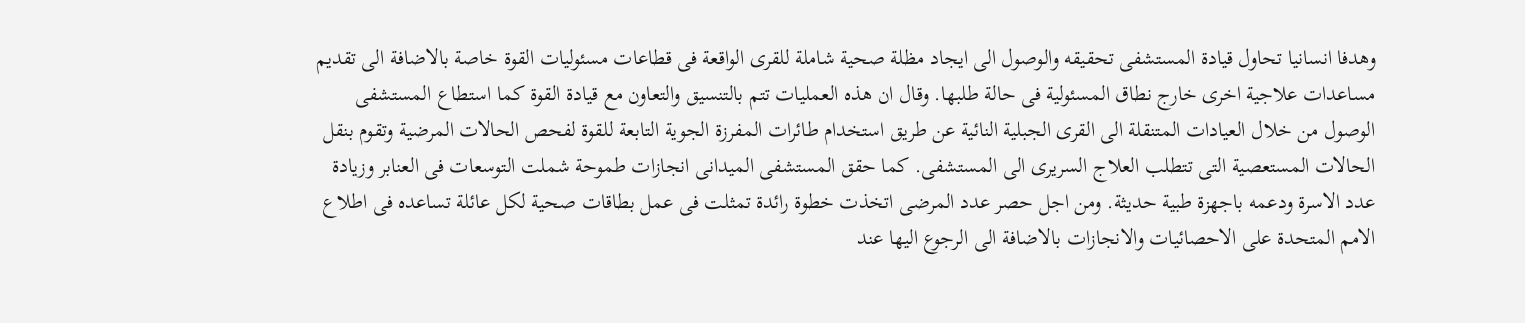وهدفا انسانيا تحاول قيادة المستشفى تحقيقه والوصول الى ايجاد مظلة صحية شاملة للقرى الواقعة فى قطاعات مسئوليات القوة خاصة بالاضافة الى تقديم مساعدات علاجية اخرى خارج نطاق المسئولية فى حالة طلبها. وقال ان هذه العمليات تتم بالتنسيق والتعاون مع قيادة القوة كما استطاع المستشفى الوصول من خلال العيادات المتنقلة الى القرى الجبلية النائية عن طريق استخدام طائرات المفرزة الجوية التابعة للقوة لفحص الحالات المرضية وتقوم بنقل الحالات المستعصية التى تتطلب العلاج السريرى الى المستشفى. كما حقق المستشفى الميدانى انجازات طموحة شملت التوسعات فى العنابر وزيادة عدد الاسرة ودعمه باجهزة طبية حديثة. ومن اجل حصر عدد المرضى اتخذت خطوة رائدة تمثلت فى عمل بطاقات صحية لكل عائلة تساعده فى اطلاع الامم المتحدة على الاحصائيات والانجازات بالاضافة الى الرجوع اليها عند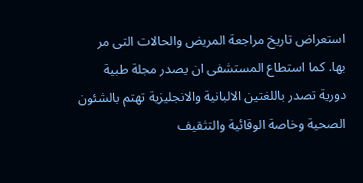استعراض تاريخ مراجعة المريض والحالات التى مر بها. كما استطاع المستشفى ان يصدر مجلة طبية دورية تصدر باللغتين الالبانية والانجليزية تهتم بالشئون الصحية وخاصة الوقائية والتثقيف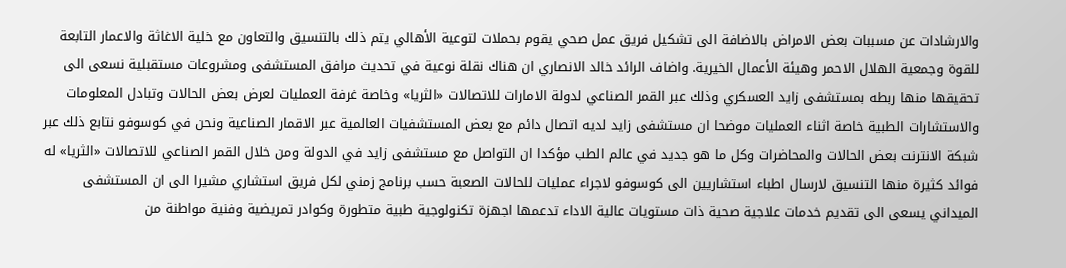والارشادات عن مسببات بعض الامراض بالاضافة الى تشكيل فريق عمل صحي يقوم بحملات لتوعية الأهالي يتم ذلك بالتنسيق والتعاون مع خلية الاغاثة والاعمار التابعة للقوة وجمعية الهلال الاحمر وهيئة الأعمال الخيرية. واضاف الرائد خالد الانصاري ان هناك نقلة نوعية في تحديث مرافق المستشفى ومشروعات مستقبلية نسعى الى تحقيقها منها ربطه بمستشفى زايد العسكري وذلك عبر القمر الصناعي لدولة الامارات للاتصالات «الثريا» وخاصة غرفة العمليات لعرض بعض الحالات وتبادل المعلومات والاستشارات الطبية خاصة اثناء العمليات موضحا ان مستشفى زايد لديه اتصال دائم مع بعض المستشفيات العالمية عبر الاقمار الصناعية ونحن في كوسوفو نتابع ذلك عبر شبكة الانترنت بعض الحالات والمحاضرات وكل ما هو جديد في عالم الطب مؤكدا ان التواصل مع مستشفى زايد في الدولة ومن خلال القمر الصناعي للاتصالات «الثريا» له فوائد كثيرة منها التنسيق لارسال اطباء استشاريين الى كوسوفو لاجراء عمليات للحالات الصعبة حسب برنامج زمني لكل فريق استشاري مشيرا الى ان المستشفى الميداني يسعى الى تقديم خدمات علاجية صحية ذات مستويات عالية الاداء تدعمها اجهزة تكنولوجية طبية متطورة وكوادر تمريضية وفنية مواطنة من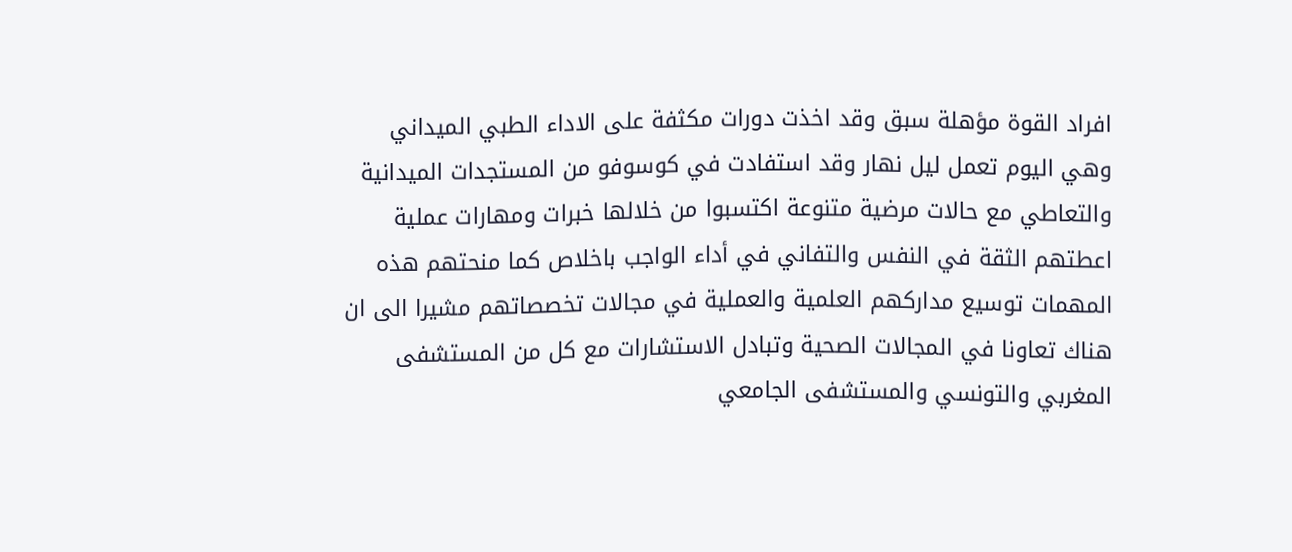افراد القوة مؤهلة سبق وقد اخذت دورات مكثفة على الاداء الطبي الميداني وهي اليوم تعمل ليل نهار وقد استفادت في كوسوفو من المستجدات الميدانية والتعاطي مع حالات مرضية متنوعة اكتسبوا من خلالها خبرات ومهارات عملية اعطتهم الثقة في النفس والتفاني في أداء الواجب باخلاص كما منحتهم هذه المهمات توسيع مداركهم العلمية والعملية في مجالات تخصصاتهم مشيرا الى ان هناك تعاونا في المجالات الصحية وتبادل الاستشارات مع كل من المستشفى المغربي والتونسي والمستشفى الجامعي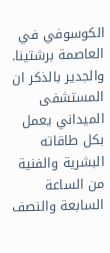الكوسوفي في العاصمة برشتينا. والجدير بالذكر ان المستشفى الميداني يعمل بكل طاقاته البشرية والفنية من الساعة السابعة والنصف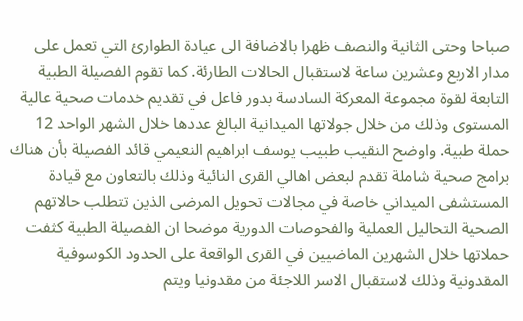صباحا وحتى الثانية والنصف ظهرا بالاضافة الى عيادة الطوارئ التي تعمل على مدار الاربع وعشرين ساعة لاستقبال الحالات الطارئة. كما تقوم الفصيلة الطبية التابعة لقوة مجموعة المعركة السادسة بدور فاعل في تقديم خدمات صحية عالية المستوى وذلك من خلال جولاتها الميدانية البالغ عددها خلال الشهر الواحد 12 حملة طبية. واوضح النقيب طبيب يوسف ابراهيم النعيمي قائد الفصيلة بأن هناك برامج صحية شاملة تقدم لبعض اهالي القرى النائية وذلك بالتعاون مع قيادة المستشفى الميداني خاصة في مجالات تحويل المرضى الذين تتطلب حالاتهم الصحية التحاليل العملية والفحوصات الدورية موضحا ان الفصيلة الطبية كثفت حملاتها خلال الشهرين الماضيين في القرى الواقعة على الحدود الكوسوفية المقدونية وذلك لاستقبال الاسر اللاجئة من مقدونيا ويتم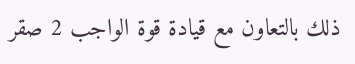ذلك بالتعاون مع قيادة قوة الواجب 2 صقر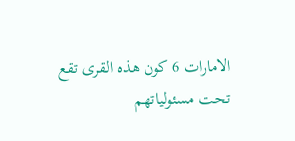الامارات 6 كون هذه القرى تقع تحت مسئولياتهم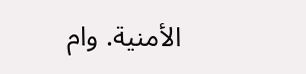الأمنية. وام